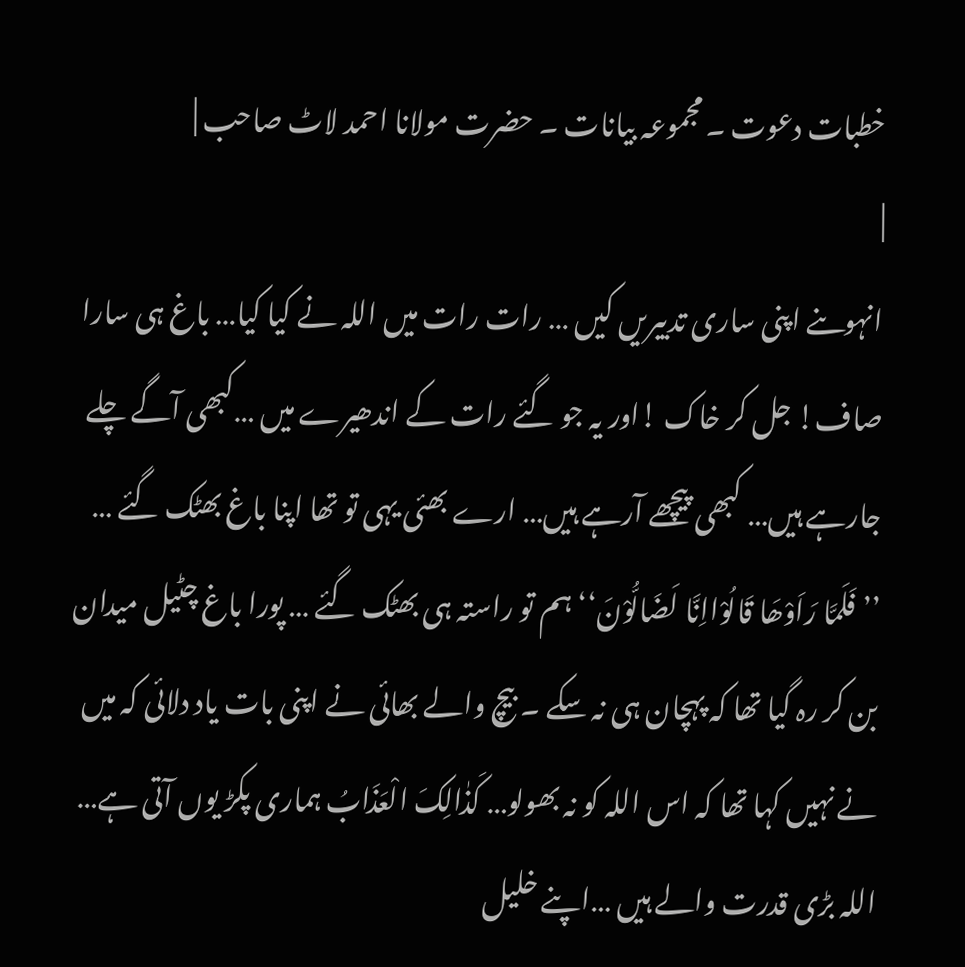خطبات دعوت ۔ مجموعہ بیانات ۔ حضرت مولانا احمد لاٹ صاحب |
|
انہوںنے اپنی ساری تدبیریں کیں … رات رات میں اللہ نے کیا کیا… باغ ہی سارا صاف! جل کر خاک !اور یہ جو گئے رات کے اندھیرے میں …کبھی آگے چلے جارہے ہیں… کبھی پیچھے آرہے ہیں… ارے بھئی یہی تو تھا اپنا باغ بھٹک گئے … ’’فَلَمَّا رَاَوْھَا قَالُوْااِنَّا لَضَالُّوْنَ‘‘ ہم تو راستہ ہی بھٹک گئے … پورا باغ چٹیل میدان بن کر رہ گیا تھا کہ پہچان ہی نہ سکے ۔ بیچ والے بھائی نے اپنی بات یاد دلائی کہ میں نے نہیں کہا تھا کہ اس اللہ کو نہ بھولو… کَذٰالِکَ الْعَذَابُ ہماری پکڑ یوں آتی ہے… اللہ بڑی قدرت والے ہیں …اپنے خلیل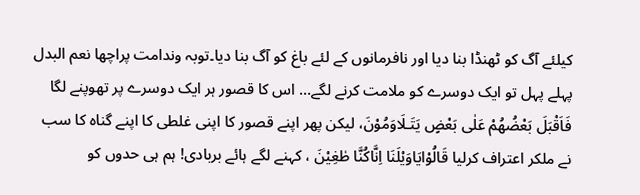کیلئے آگ کو ٹھنڈا بنا دیا اور نافرمانوں کے لئے باغ کو آگ بنا دیا۔توبہ وندامت پراچھا نعم البدل پہلے پہل تو ایک دوسرے کو ملامت کرنے لگے… اس کا قصور ہر ایک دوسرے پر تھوپنے لگا فَاَقْبَلَ بَعْضُھُمْ عَلٰی بَعْضٍ یَتَـلَاوَمُوْنَ، لیکن پھر اپنے قصور کا اپنی غلطی کا اپنے گناہ کا سب نے ملکر اعتراف کرلیا قَالُوْایَاوَیْلَنَا اِنَّاکُنَّا طٰغِیْنَ ، کہنے لگے ہائے بربادی! ہم ہی حدوں کو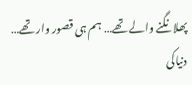پھلانگنے والے تھے… ہم ہی قصور وار تھے… دنیاکی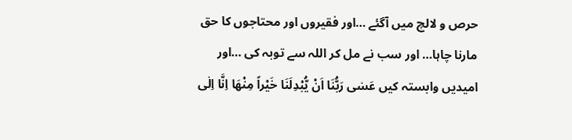حرص و لالچ میں آگئے …اور فقیروں اور محتاجوں کا حق مارنا چاہا… اور سب نے مل کر اللہ سے توبہ کی …اور امیدیں وابستہ کیں عَسٰی رَبُّنَا اَنْ یُّبْدِلَنَا خَیْراً مِنْھَا اِنَّا اِلٰی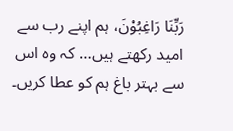رَبِّنَا رَاغِبُوْنَ، ہم اپنے رب سے امید رکھتے ہیں… کہ وہ اس سے بہتر باغ ہم کو عطا کریں۔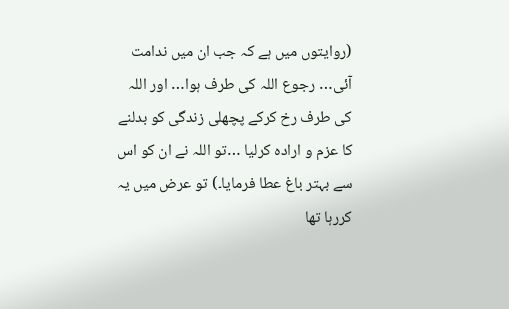(روایتوں میں ہے کہ جب ان میں ندامت آئی… رجوع اللہ کی طرف ہوا… اور اللہ کی طرف رخ کرکے پچھلی زندگی کو بدلنے کا عزم و ارادہ کرلیا …تو اللہ نے ان کو اس سے بہتر باغ عطا فرمایا۔) تو عرض میں یہ کررہا تھا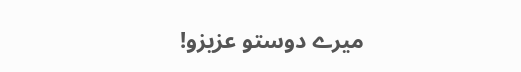میرے دوستو عزیزو!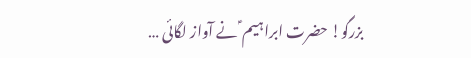بزرگو! حضرت ابراہیم ؑ نے آواز لگائی …